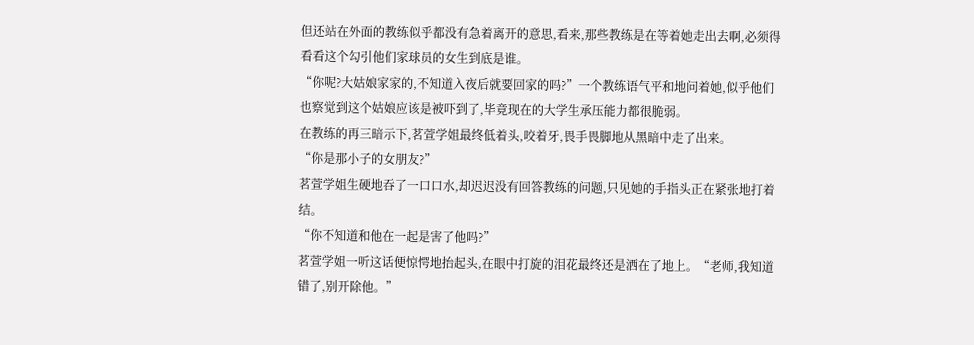但还站在外面的教练似乎都没有急着离开的意思,看来,那些教练是在等着她走出去啊,必须得看看这个勾引他们家球员的女生到底是谁。
“你呢?大姑娘家家的,不知道入夜后就要回家的吗?”一个教练语气平和地问着她,似乎他们也察觉到这个姑娘应该是被吓到了,毕竟现在的大学生承压能力都很脆弱。
在教练的再三暗示下,茗萱学姐最终低着头,咬着牙,畏手畏脚地从黑暗中走了出来。
“你是那小子的女朋友?”
茗萱学姐生硬地吞了一口口水,却迟迟没有回答教练的问题,只见她的手指头正在紧张地打着结。
“你不知道和他在一起是害了他吗?”
茗萱学姐一听这话便惊愕地抬起头,在眼中打旋的泪花最终还是洒在了地上。“老师,我知道错了,别开除他。”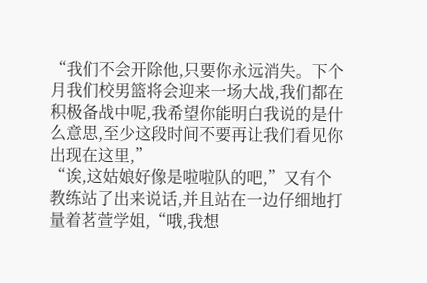“我们不会开除他,只要你永远消失。下个月我们校男篮将会迎来一场大战,我们都在积极备战中呢,我希望你能明白我说的是什么意思,至少这段时间不要再让我们看见你出现在这里,”
“诶,这姑娘好像是啦啦队的吧,”又有个教练站了出来说话,并且站在一边仔细地打量着茗萱学姐,“哦,我想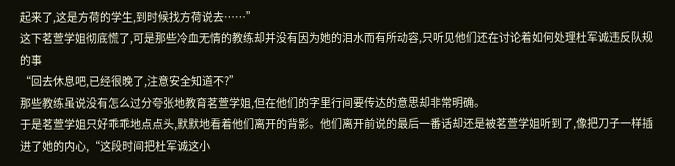起来了,这是方荷的学生,到时候找方荷说去……”
这下茗萱学姐彻底慌了,可是那些冷血无情的教练却并没有因为她的泪水而有所动容,只听见他们还在讨论着如何处理杜军诚违反队规的事
“回去休息吧,已经很晚了,注意安全知道不?”
那些教练虽说没有怎么过分夸张地教育茗萱学姐,但在他们的字里行间要传达的意思却非常明确。
于是茗萱学姐只好乖乖地点点头,默默地看着他们离开的背影。他们离开前说的最后一番话却还是被茗萱学姐听到了,像把刀子一样插进了她的内心,“这段时间把杜军诚这小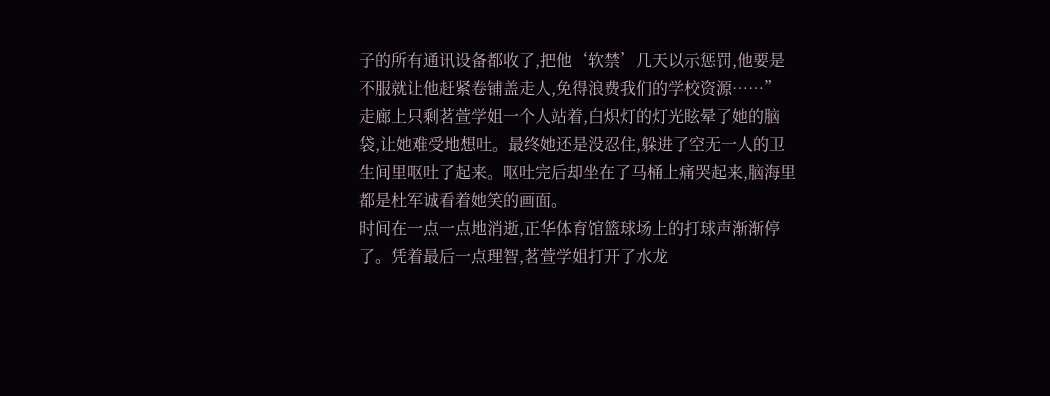子的所有通讯设备都收了,把他‘软禁’几天以示惩罚,他要是不服就让他赶紧卷铺盖走人,免得浪费我们的学校资源……”
走廊上只剩茗萱学姐一个人站着,白炽灯的灯光眩晕了她的脑袋,让她难受地想吐。最终她还是没忍住,躲进了空无一人的卫生间里呕吐了起来。呕吐完后却坐在了马桶上痛哭起来,脑海里都是杜军诚看着她笑的画面。
时间在一点一点地消逝,正华体育馆篮球场上的打球声渐渐停了。凭着最后一点理智,茗萱学姐打开了水龙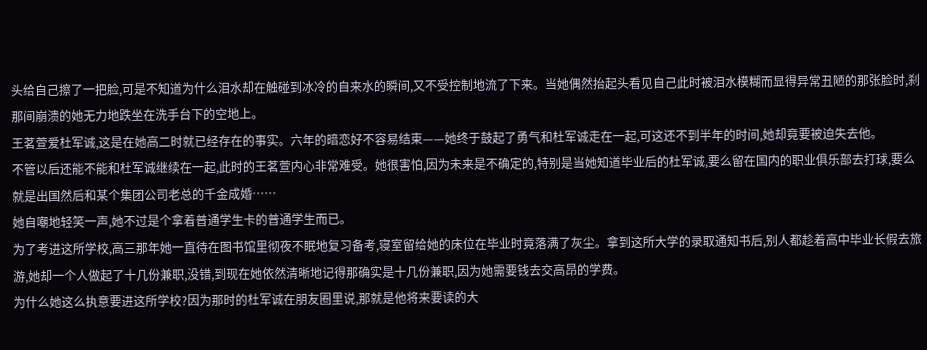头给自己擦了一把脸,可是不知道为什么泪水却在触碰到冰冷的自来水的瞬间,又不受控制地流了下来。当她偶然抬起头看见自己此时被泪水模糊而显得异常丑陋的那张脸时,刹那间崩溃的她无力地跌坐在洗手台下的空地上。
王茗萱爱杜军诚,这是在她高二时就已经存在的事实。六年的暗恋好不容易结束——她终于鼓起了勇气和杜军诚走在一起,可这还不到半年的时间,她却竟要被迫失去他。
不管以后还能不能和杜军诚继续在一起,此时的王茗萱内心非常难受。她很害怕,因为未来是不确定的,特别是当她知道毕业后的杜军诚,要么留在国内的职业俱乐部去打球,要么就是出国然后和某个集团公司老总的千金成婚……
她自嘲地轻笑一声,她不过是个拿着普通学生卡的普通学生而已。
为了考进这所学校,高三那年她一直待在图书馆里彻夜不眠地复习备考,寝室留给她的床位在毕业时竟落满了灰尘。拿到这所大学的录取通知书后,别人都趁着高中毕业长假去旅游,她却一个人做起了十几份兼职,没错,到现在她依然清晰地记得那确实是十几份兼职,因为她需要钱去交高昂的学费。
为什么她这么执意要进这所学校?因为那时的杜军诚在朋友圈里说,那就是他将来要读的大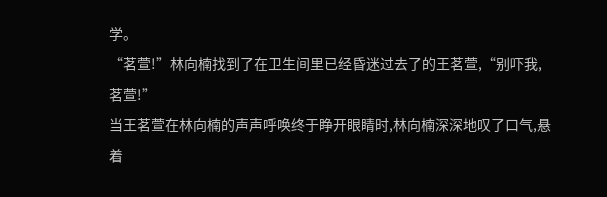学。
“茗萱!”林向楠找到了在卫生间里已经昏迷过去了的王茗萱,“别吓我,茗萱!”
当王茗萱在林向楠的声声呼唤终于睁开眼睛时,林向楠深深地叹了口气,悬着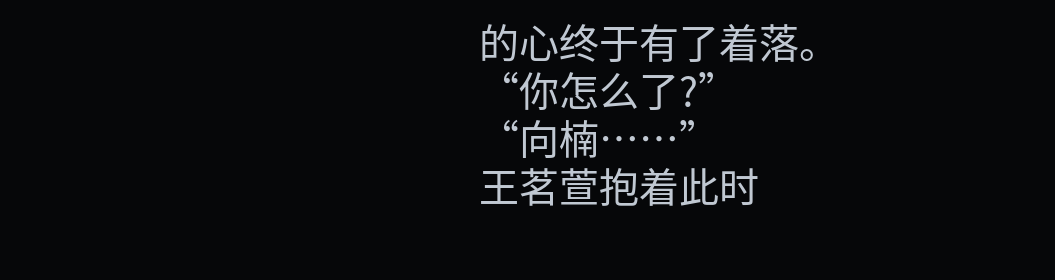的心终于有了着落。
“你怎么了?”
“向楠……”
王茗萱抱着此时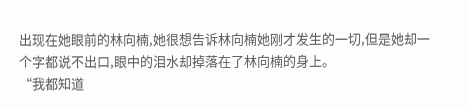出现在她眼前的林向楠,她很想告诉林向楠她刚才发生的一切,但是她却一个字都说不出口,眼中的泪水却掉落在了林向楠的身上。
“我都知道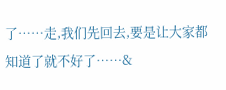了……走,我们先回去,要是让大家都知道了就不好了……&